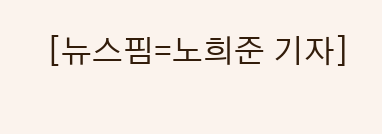[뉴스핌=노희준 기자]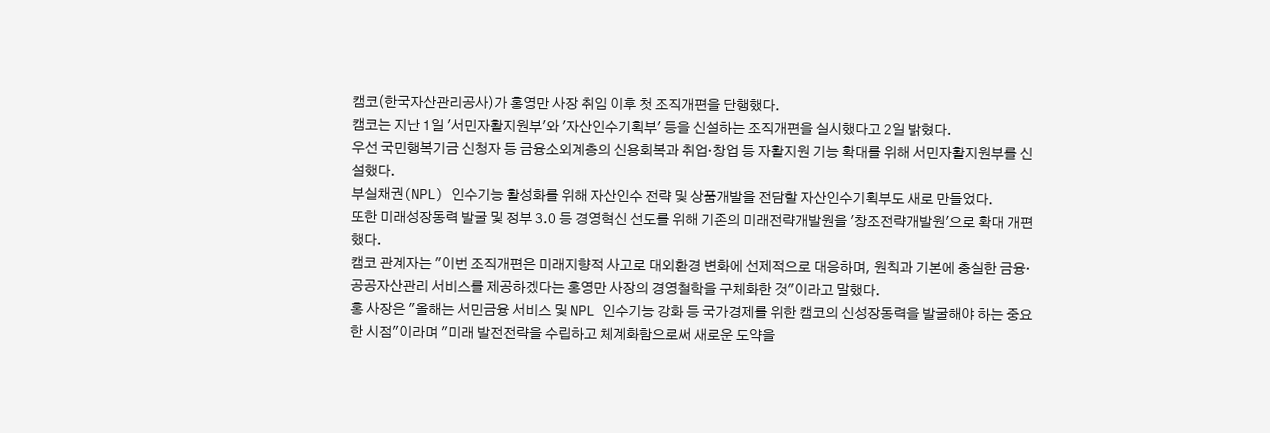캠코(한국자산관리공사)가 홍영만 사장 취임 이후 첫 조직개편을 단행했다.
캠코는 지난 1일 '서민자활지원부'와 '자산인수기획부' 등을 신설하는 조직개편을 실시했다고 2일 밝혔다.
우선 국민행복기금 신청자 등 금융소외계층의 신용회복과 취업·창업 등 자활지원 기능 확대를 위해 서민자활지원부를 신설했다.
부실채권(NPL) 인수기능 활성화를 위해 자산인수 전략 및 상품개발을 전담할 자산인수기획부도 새로 만들었다.
또한 미래성장동력 발굴 및 정부 3.0 등 경영혁신 선도를 위해 기존의 미래전략개발원을 '창조전략개발원'으로 확대 개편했다.
캠코 관계자는 "이번 조직개편은 미래지향적 사고로 대외환경 변화에 선제적으로 대응하며, 원칙과 기본에 충실한 금융·공공자산관리 서비스를 제공하겠다는 홍영만 사장의 경영철학을 구체화한 것"이라고 말했다.
홍 사장은 "올해는 서민금융 서비스 및 NPL 인수기능 강화 등 국가경제를 위한 캠코의 신성장동력을 발굴해야 하는 중요한 시점"이라며 "미래 발전전략을 수립하고 체계화함으로써 새로운 도약을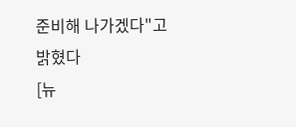준비해 나가겠다"고 밝혔다
[뉴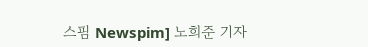스핌 Newspim] 노희준 기자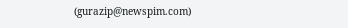(gurazip@newspim.com)